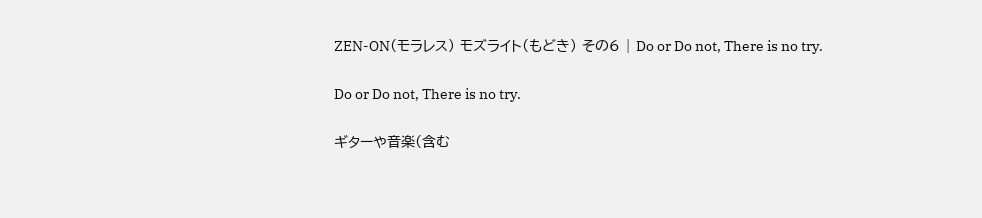ZEN-ON(モラレス) モズライト(もどき) その6 | Do or Do not, There is no try.

Do or Do not, There is no try.

ギターや音楽(含む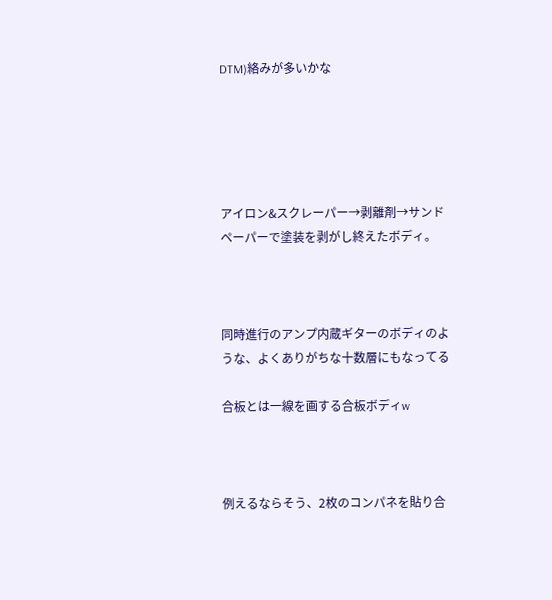DTM)絡みが多いかな





アイロン&スクレーパー→剥離剤→サンドペーパーで塗装を剥がし終えたボディ。



同時進行のアンプ内蔵ギターのボディのような、よくありがちな十数層にもなってる

合板とは一線を画する合板ボディw



例えるならそう、2枚のコンパネを貼り合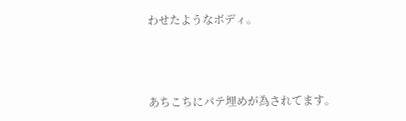わせたようなボディ。



あちこちにパテ埋めが為されてます。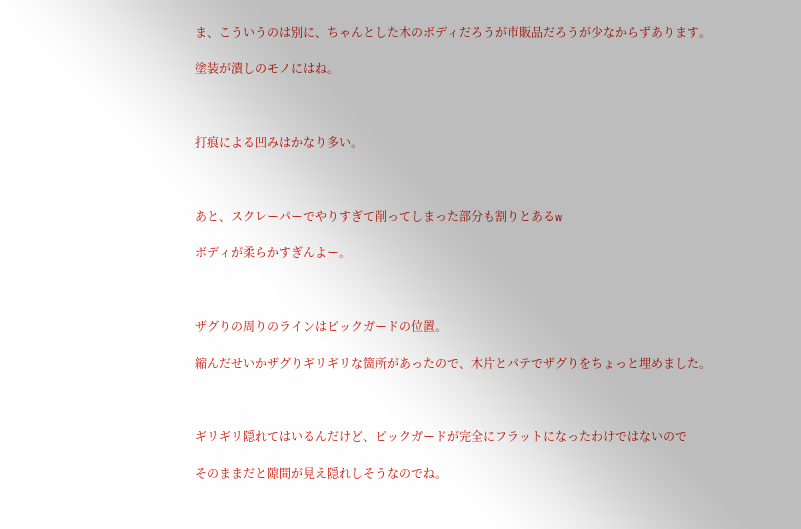ま、こういうのは別に、ちゃんとした木のボディだろうが市販品だろうが少なからずあります。

塗装が潰しのモノにはね。



打痕による凹みはかなり多い。



あと、スクレーパーでやりすぎて削ってしまった部分も割りとあるw

ボディが柔らかすぎんよー。



ザグりの周りのラインはピックガードの位置。

縮んだせいかザグりギリギリな箇所があったので、木片とパテでザグりをちょっと埋めました。



ギリギリ隠れてはいるんだけど、ピックガードが完全にフラットになったわけではないので

そのままだと隙間が見え隠れしそうなのでね。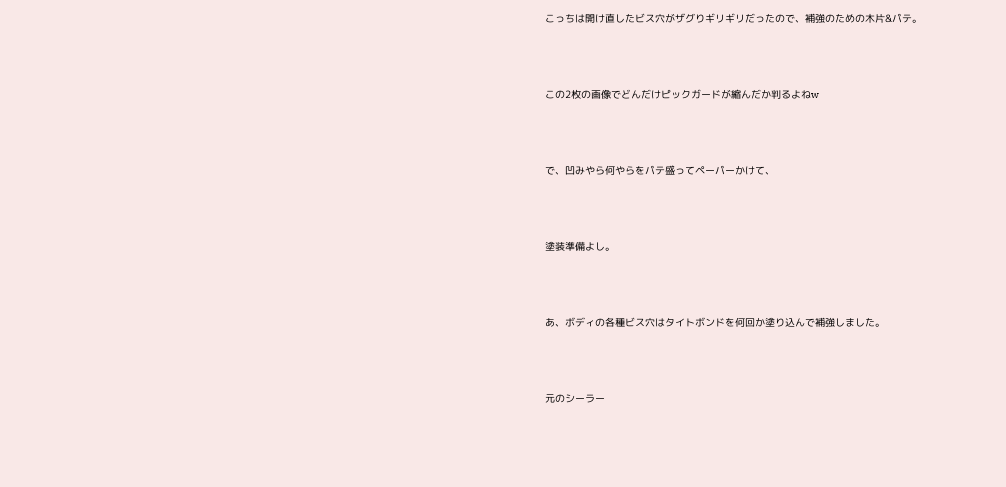こっちは開け直したビス穴がザグりギリギリだったので、補強のための木片&パテ。



この2枚の画像でどんだけピックガードが縮んだか判るよねw



で、凹みやら何やらをパテ盛ってペーパーかけて、



塗装準備よし。



あ、ボディの各種ビス穴はタイトボンドを何回か塗り込んで補強しました。



元のシーラー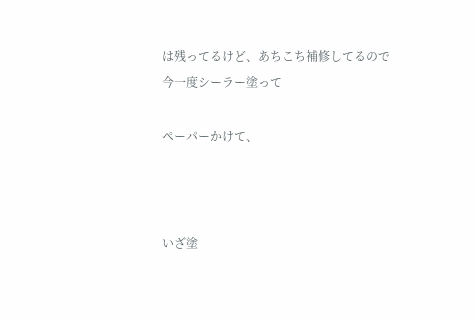は残ってるけど、あちこち補修してるので今一度シーラー塗って

ペーパーかけて、



いざ塗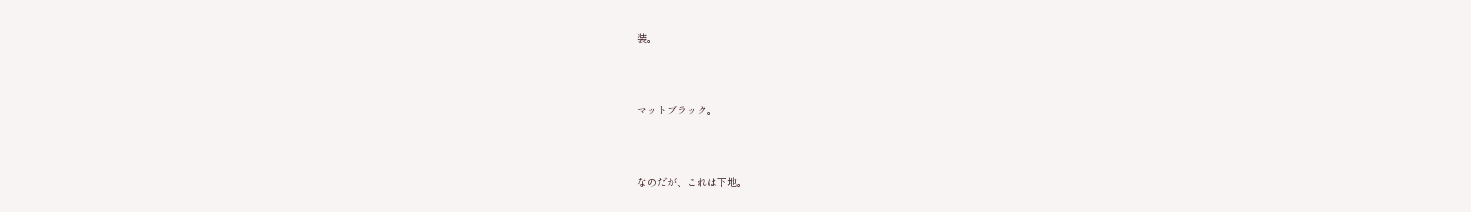装。



マットブラック。



なのだが、これは下地。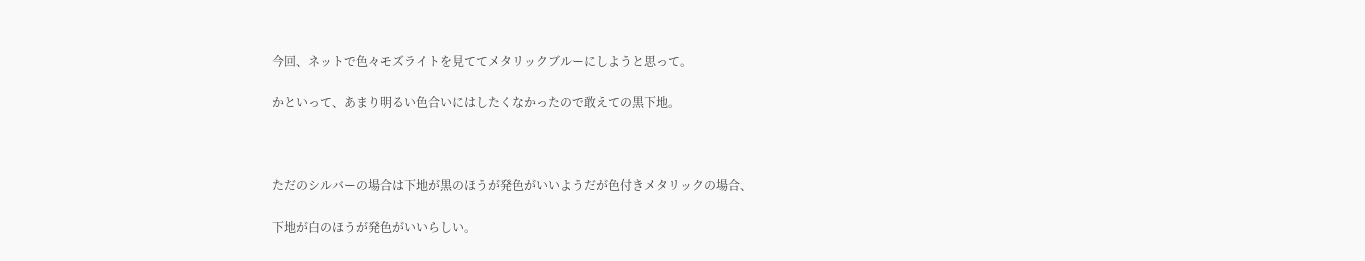今回、ネットで色々モズライトを見ててメタリックブルーにしようと思って。

かといって、あまり明るい色合いにはしたくなかったので敢えての黒下地。



ただのシルバーの場合は下地が黒のほうが発色がいいようだが色付きメタリックの場合、

下地が白のほうが発色がいいらしい。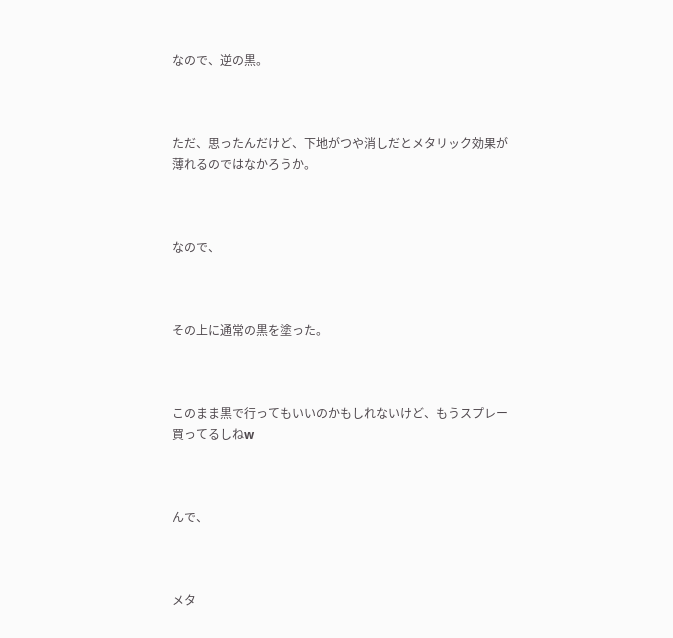なので、逆の黒。



ただ、思ったんだけど、下地がつや消しだとメタリック効果が薄れるのではなかろうか。



なので、



その上に通常の黒を塗った。



このまま黒で行ってもいいのかもしれないけど、もうスプレー買ってるしねw



んで、



メタ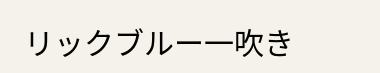リックブルー一吹き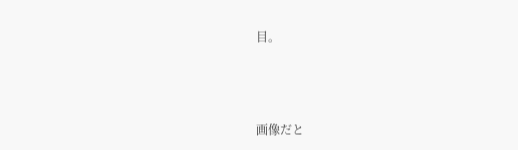目。



画像だと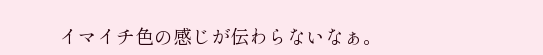イマイチ色の感じが伝わらないなぁ。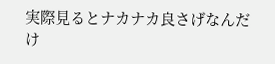実際見るとナカナカ良さげなんだけ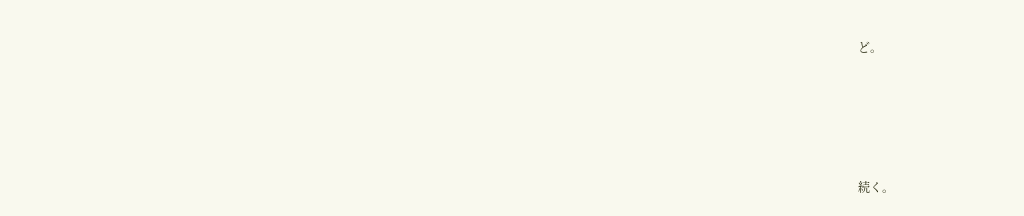ど。





続く。